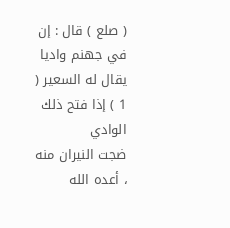( صلع ) قال : إن في جهنم واديا يقال له السعير ( 1 ) إذا فتح ذلك الوادي
ضجت النيران منه ، أعده الله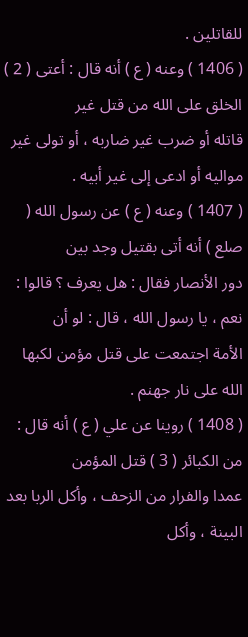للقاتلين .
( 1406 ) وعنه ( ع ) أنه قال : أعتى ( 2 ) الخلق على الله من قتل غير
قاتله أو ضرب غير ضاربه ، أو تولى غير مواليه أو ادعى إلى غير أبيه .
( 1407 ) وعنه ( ع ) عن رسول الله ( صلع ) أنه أتى بقتيل وجد بين
دور الأنصار فقال : هل يعرف ؟ قالوا : نعم ، يا رسول الله ، قال : لو أن
الأمة اجتمعت على قتل مؤمن لكبها الله على نار جهنم .
( 1408 ) روينا عن علي ( ع ) أنه قال : من الكبائر ( 3 ) قتل المؤمن
عمدا والفرار من الزحف ، وأكل الربا بعد البينة ، وأكل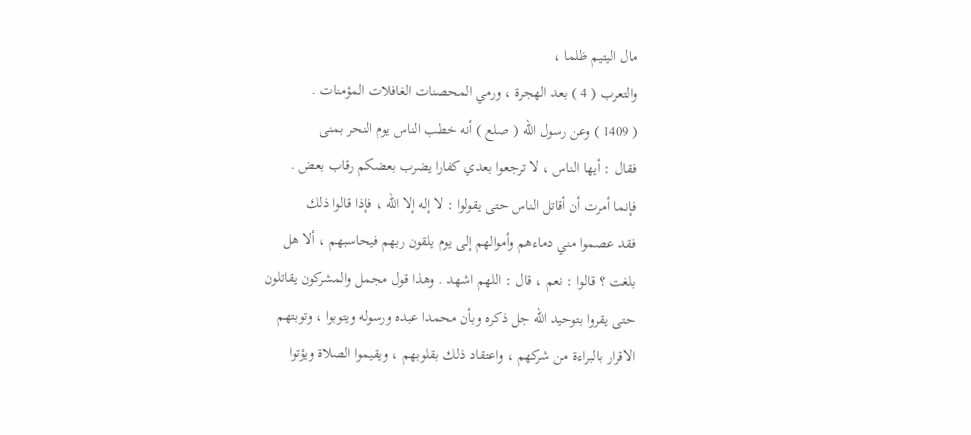مال اليتيم ظلما ،
والتعرب ( 4 ) بعد الهجرة ، ورمي المحصنات الغافلات المؤمنات .
( 1409 ) وعن رسول الله ( صلع ) أنه خطب الناس يوم النحر بمنى
فقال : أيها الناس ، لا ترجعوا بعدي كفارا يضرب بعضكم رقاب بعض .
فإنما أمرت أن أقاتل الناس حتى يقولوا : لا إله إلا الله ، فإذا قالوا ذلك
فقد عصموا مني دماءهم وأموالهم إلى يوم يلقون ربهم فيحاسبهم ، ألا هل
بلغت ؟ قالوا : نعم ، قال : اللهم اشهد . وهذا قول مجمل والمشركون يقاتلون
حتى يقروا بتوحيد الله جل ذكره وبأن محمدا عبده ورسوله ويتوبوا ، وتوبتهم
الاقرار بالبراءة من شركهم ، واعتقاد ذلك بقلوبهم ، ويقيموا الصلاة ويؤتوا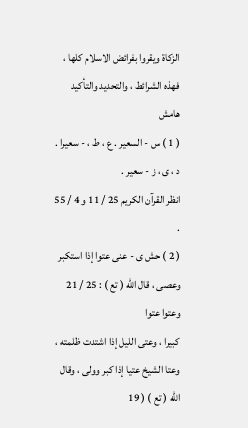الزكاة ويقروا بفرائض الاسلام كلها ، فهذه الشرائط ، والتحديد والتأكيد
هامش
( 1 ) س - السعير . ع ، ط ، - سعيرا . د ، ى ، ز - سعير .
انظر القرآن الكريم 25 / 11 و 4 / 55 .
( 2 ) حش ى - عنى عتوا إذا استكبر وعصى ، قال الله ( تع ) : 25 / 21 وعتوا عتوا
كبيرا ، وعتى الليل إذا اشتدت ظلمته ، وعتا الشيخ عتيا إذا كبر وولى ، وقال الله ( تع ) ( 19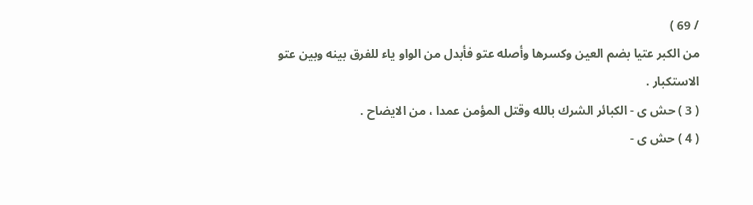/ 69 )
من الكبر عتيا بضم العين وكسرها وأصله عتو فأبدل من الواو ياء للفرق بينه وبين عتو الاستكبار .
( 3 ) حش ى - الكبائر الشرك بالله وقتل المؤمن عمدا ، من الايضاح .
( 4 ) حش ى -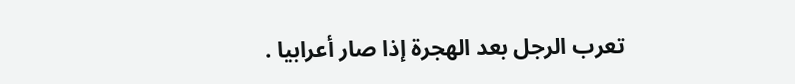تعرب الرجل بعد الهجرة إذا صار أعرابيا .